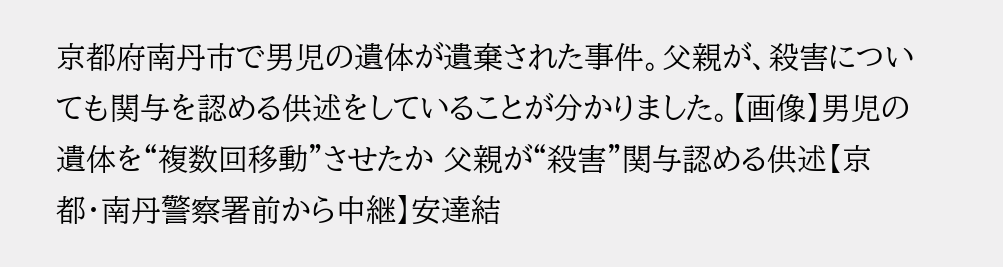京都府南丹市で男児の遺体が遺棄された事件。父親が、殺害についても関与を認める供述をしていることが分かりました。【画像】男児の遺体を“複数回移動”させたか 父親が“殺害”関与認める供述【京都・南丹警察署前から中継】安達結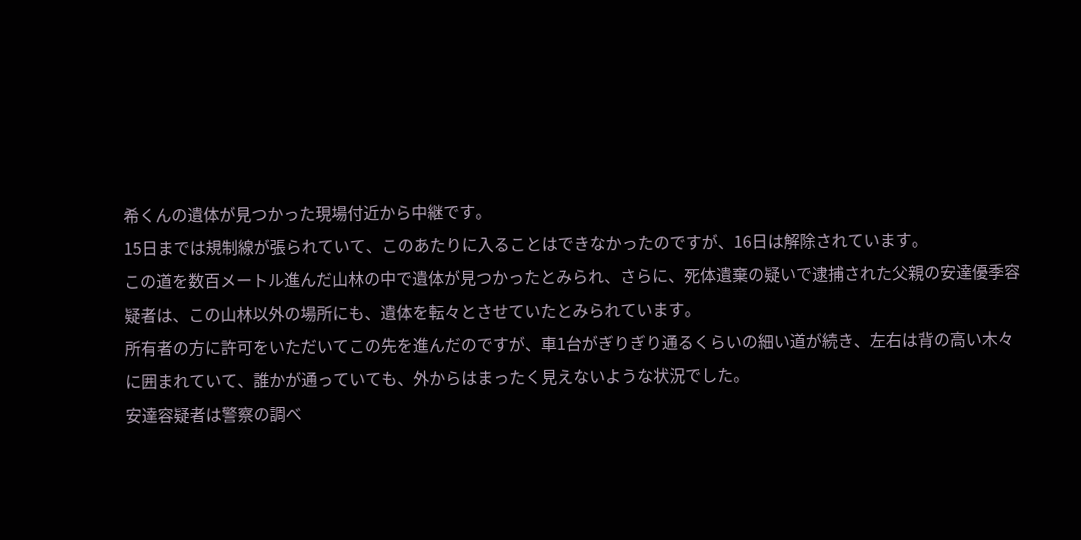希くんの遺体が見つかった現場付近から中継です。
15日までは規制線が張られていて、このあたりに入ることはできなかったのですが、16日は解除されています。
この道を数百メートル進んだ山林の中で遺体が見つかったとみられ、さらに、死体遺棄の疑いで逮捕された父親の安達優季容疑者は、この山林以外の場所にも、遺体を転々とさせていたとみられています。
所有者の方に許可をいただいてこの先を進んだのですが、車1台がぎりぎり通るくらいの細い道が続き、左右は背の高い木々に囲まれていて、誰かが通っていても、外からはまったく見えないような状況でした。
安達容疑者は警察の調べ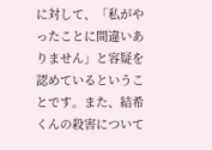に対して、「私がやったことに間違いありません」と容疑を認めているということです。また、結希くんの殺害について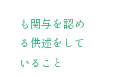も関与を認める供述をしていること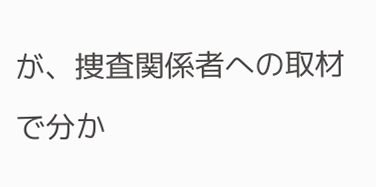が、捜査関係者への取材で分か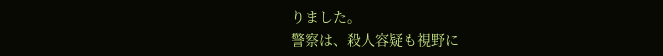りました。
警察は、殺人容疑も視野に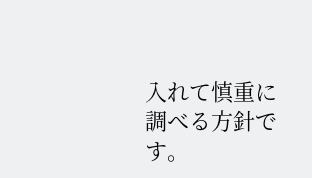入れて慎重に調べる方針です。